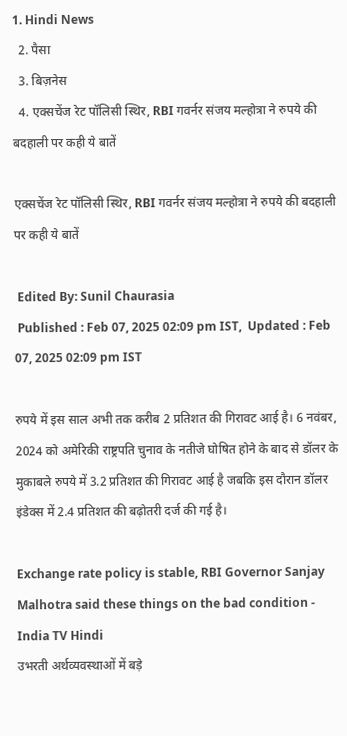1. Hindi News
  2. पैसा
  3. बिज़नेस
  4. एक्सचेंज रेट पॉलिसी स्थिर, RBI गवर्नर संजय मल्होत्रा ने रुपये की बदहाली पर कही ये बातें

एक्सचेंज रेट पॉलिसी स्थिर, RBI गवर्नर संजय मल्होत्रा ने रुपये की बदहाली पर कही ये बातें

 Edited By: Sunil Chaurasia
 Published : Feb 07, 2025 02:09 pm IST,  Updated : Feb 07, 2025 02:09 pm IST

रुपये में इस साल अभी तक करीब 2 प्रतिशत की गिरावट आई है। 6 नवंबर, 2024 को अमेरिकी राष्ट्रपति चुनाव के नतीजे घोषित होने के बाद से डॉलर के मुकाबले रुपये में 3.2 प्रतिशत की गिरावट आई है जबकि इस दौरान डॉलर इंडेक्स में 2.4 प्रतिशत की बढ़ोतरी दर्ज की गई है।

Exchange rate policy is stable, RBI Governor Sanjay Malhotra said these things on the bad condition - India TV Hindi
उभरती अर्थव्यवस्थाओं में बड़े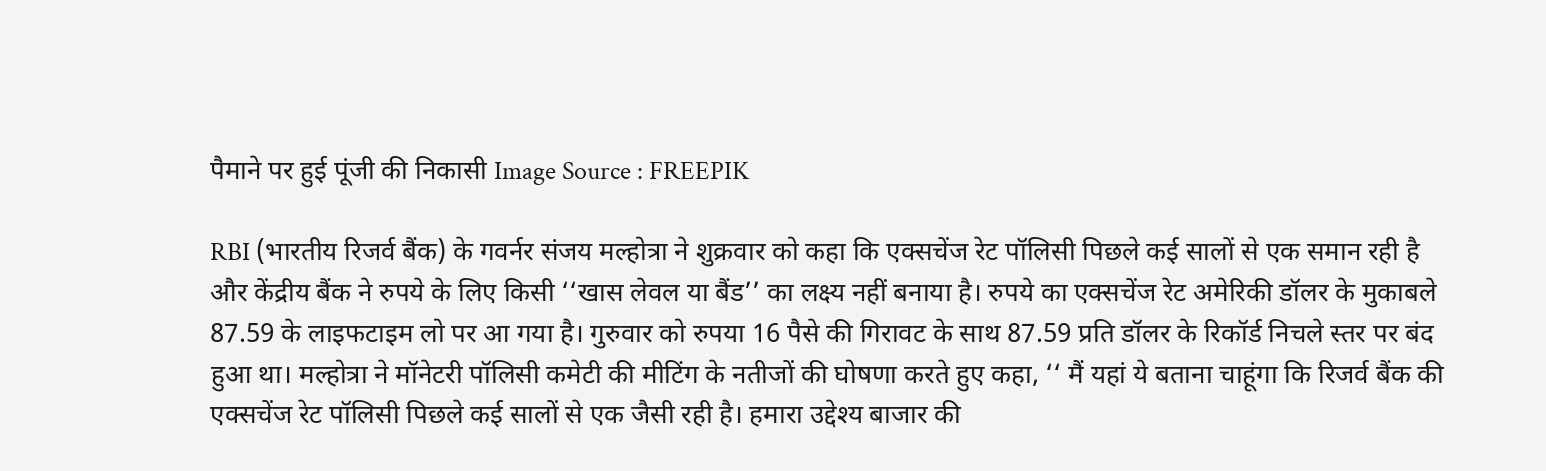पैमाने पर हुई पूंजी की निकासी Image Source : FREEPIK

RBI (भारतीय रिजर्व बैंक) के गवर्नर संजय मल्होत्रा ने शुक्रवार को कहा कि एक्सचेंज रेट पॉलिसी पिछले कई सालों से एक समान रही है और केंद्रीय बैंक ने रुपये के लिए किसी ‘‘खास लेवल या बैंड’’ का लक्ष्य नहीं बनाया है। रुपये का एक्सचेंज रेट अमेरिकी डॉलर के मुकाबले 87.59 के लाइफटाइम लो पर आ गया है। गुरुवार को रुपया 16 पैसे की गिरावट के साथ 87.59 प्रति डॉलर के रिकॉर्ड निचले स्तर पर बंद हुआ था। मल्होत्रा ने मॉनेटरी पॉलिसी कमेटी की मीटिंग के नतीजों की घोषणा करते हुए कहा, ‘‘ मैं यहां ये बताना चाहूंगा कि रिजर्व बैंक की एक्सचेंज रेट पॉलिसी पिछले कई सालों से एक जैसी रही है। हमारा उद्देश्य बाजार की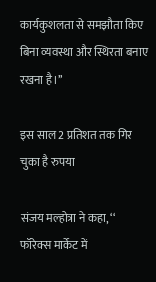कार्यकुशलता से समझौता किए बिना व्यवस्था और स्थिरता बनाए रखना है।’’

इस साल 2 प्रतिशत तक गिर चुका है रुपया

संजय मल्होत्रा ने कहा, ‘‘ फॉरेक्स मार्केट में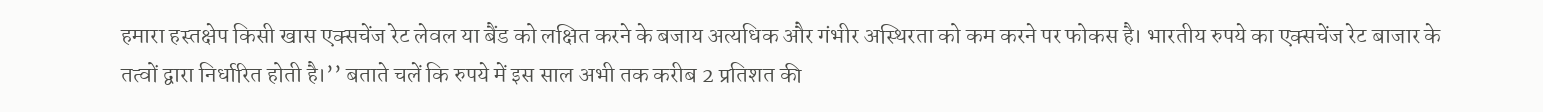हमारा हस्तक्षेप किसी खास एक्सचेंज रेट लेवल या बैंड को लक्षित करने के बजाय अत्यधिक और गंभीर अस्थिरता को कम करने पर फोकस है। भारतीय रुपये का एक्सचेंज रेट बाजार के तत्वों द्वारा निर्धारित होती है।’’ बताते चलें कि रुपये में इस साल अभी तक करीब 2 प्रतिशत की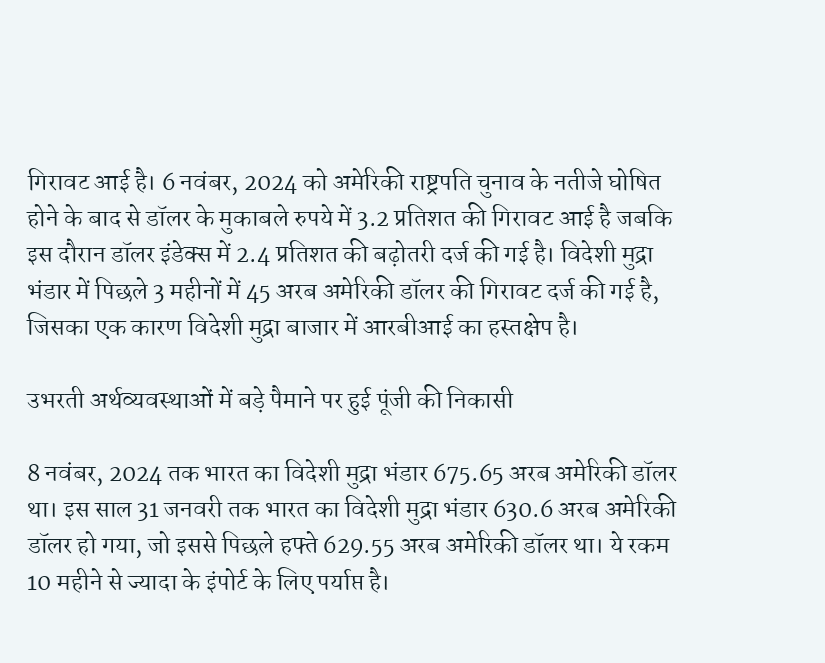गिरावट आई है। 6 नवंबर, 2024 को अमेरिकी राष्ट्रपति चुनाव के नतीजे घोषित होने के बाद से डॉलर के मुकाबले रुपये में 3.2 प्रतिशत की गिरावट आई है जबकि इस दौरान डॉलर इंडेक्स में 2.4 प्रतिशत की बढ़ोतरी दर्ज की गई है। विदेशी मुद्रा भंडार में पिछले 3 महीनों में 45 अरब अमेरिकी डॉलर की गिरावट दर्ज की गई है, जिसका एक कारण विदेशी मुद्रा बाजार में आरबीआई का हस्तक्षेप है।

उभरती अर्थव्यवस्थाओं में बड़े पैमाने पर हुई पूंजी की निकासी

8 नवंबर, 2024 तक भारत का विदेशी मुद्रा भंडार 675.65 अरब अमेरिकी डॉलर था। इस साल 31 जनवरी तक भारत का विदेशी मुद्रा भंडार 630.6 अरब अमेरिकी डॉलर हो गया, जो इससे पिछले हफ्ते 629.55 अरब अमेरिकी डॉलर था। ये रकम 10 महीने से ज्यादा के इंपोर्ट के लिए पर्याप्त है।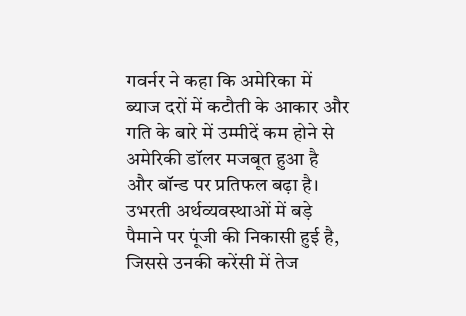गवर्नर ने कहा कि अमेरिका में ब्याज दरों में कटौती के आकार और गति के बारे में उम्मीदें कम होने से अमेरिकी डॉलर मजबूत हुआ है और बॉन्ड पर प्रतिफल बढ़ा है। उभरती अर्थव्यवस्थाओं में बड़े पैमाने पर पूंजी की निकासी हुई है, जिससे उनकी करेंसी में तेज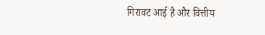गिरावट आई है और वित्तीय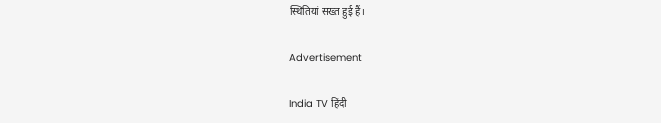स्थितियां सख्त हुई हैं।

Advertisement

India TV हिंदी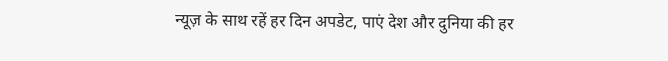न्यूज़ के साथ रहें हर दिन अपडेट, पाएं देश और दुनिया की हर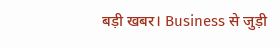बड़ी खबर। Business से जुड़ी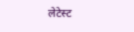लेटेस्ट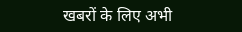खबरों के लिए अभी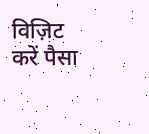विज़िट करें पैसा